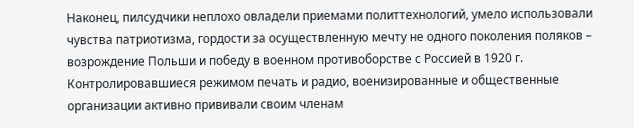Наконец, пилсудчики неплохо овладели приемами политтехнологий, умело использовали чувства патриотизма, гордости за осуществленную мечту не одного поколения поляков – возрождение Польши и победу в военном противоборстве с Россией в 1920 г. Контролировавшиеся режимом печать и радио, военизированные и общественные организации активно прививали своим членам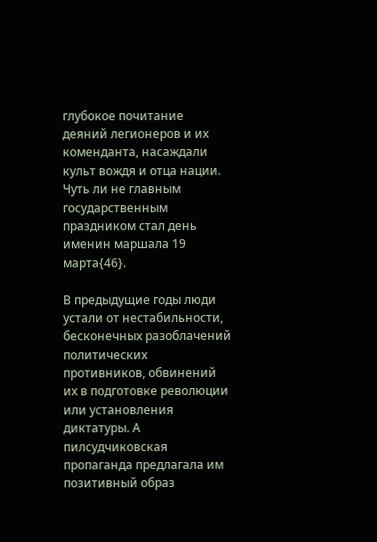глубокое почитание деяний легионеров и их коменданта, насаждали культ вождя и отца нации. Чуть ли не главным государственным праздником стал день именин маршала 19 марта{46}.

В предыдущие годы люди устали от нестабильности, бесконечных разоблачений политических противников, обвинений их в подготовке революции или установления диктатуры. А пилсудчиковская пропаганда предлагала им позитивный образ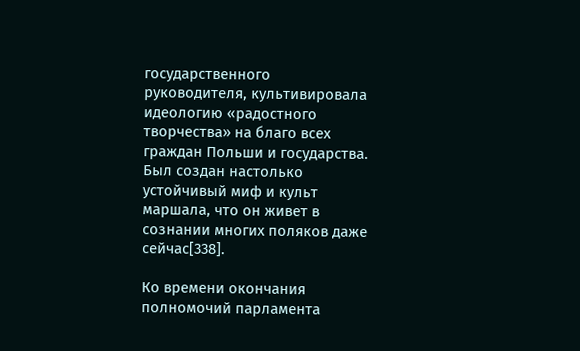государственного руководителя, культивировала идеологию «радостного творчества» на благо всех граждан Польши и государства. Был создан настолько устойчивый миф и культ маршала, что он живет в сознании многих поляков даже сейчас[338].

Ко времени окончания полномочий парламента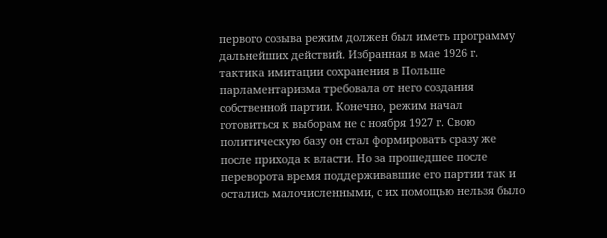первого созыва режим должен был иметь программу дальнейших действий. Избранная в мае 1926 г. тактика имитации сохранения в Польше парламентаризма требовала от него создания собственной партии. Конечно, режим начал готовиться к выборам не с ноября 1927 г. Свою политическую базу он стал формировать сразу же после прихода к власти. Но за прошедшее после переворота время поддерживавшие его партии так и остались малочисленными, с их помощью нельзя было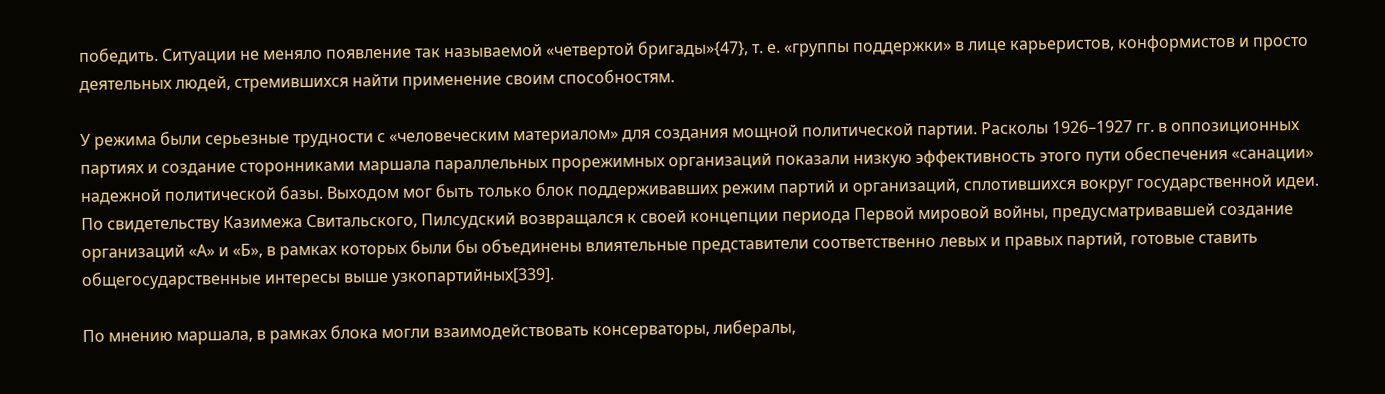победить. Ситуации не меняло появление так называемой «четвертой бригады»{47}, т. е. «группы поддержки» в лице карьеристов, конформистов и просто деятельных людей, стремившихся найти применение своим способностям.

У режима были серьезные трудности с «человеческим материалом» для создания мощной политической партии. Расколы 1926–1927 гг. в оппозиционных партиях и создание сторонниками маршала параллельных прорежимных организаций показали низкую эффективность этого пути обеспечения «санации» надежной политической базы. Выходом мог быть только блок поддерживавших режим партий и организаций, сплотившихся вокруг государственной идеи. По свидетельству Казимежа Свитальского, Пилсудский возвращался к своей концепции периода Первой мировой войны, предусматривавшей создание организаций «А» и «Б», в рамках которых были бы объединены влиятельные представители соответственно левых и правых партий, готовые ставить общегосударственные интересы выше узкопартийных[339].

По мнению маршала, в рамках блока могли взаимодействовать консерваторы, либералы,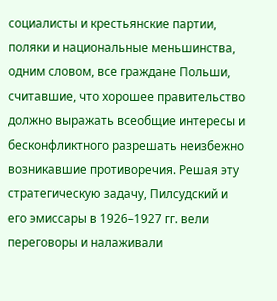социалисты и крестьянские партии, поляки и национальные меньшинства, одним словом, все граждане Польши, считавшие, что хорошее правительство должно выражать всеобщие интересы и бесконфликтного разрешать неизбежно возникавшие противоречия. Решая эту стратегическую задачу, Пилсудский и его эмиссары в 1926–1927 гг. вели переговоры и налаживали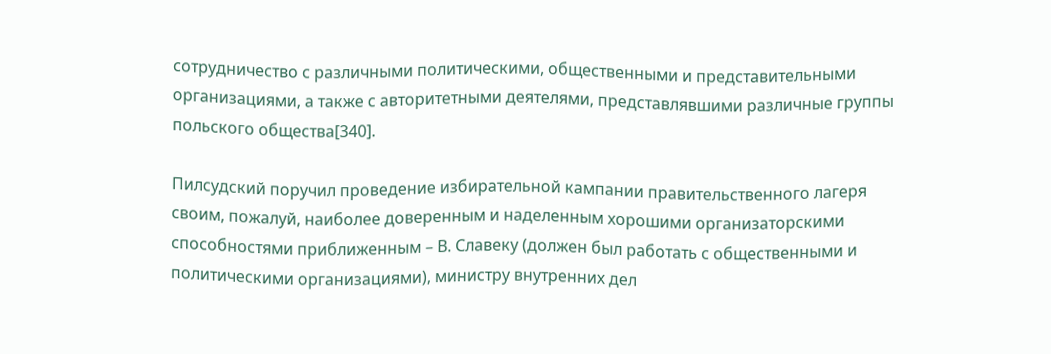сотрудничество с различными политическими, общественными и представительными организациями, а также с авторитетными деятелями, представлявшими различные группы польского общества[340].

Пилсудский поручил проведение избирательной кампании правительственного лагеря своим, пожалуй, наиболее доверенным и наделенным хорошими организаторскими способностями приближенным – В. Славеку (должен был работать с общественными и политическими организациями), министру внутренних дел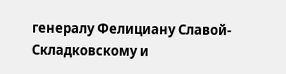генералу Фелициану Славой-Складковскому и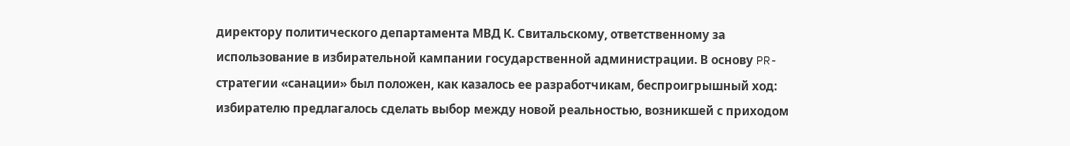директору политического департамента МВД К. Свитальскому, ответственному за использование в избирательной кампании государственной администрации. В основу PR-стратегии «санации» был положен, как казалось ее разработчикам, беспроигрышный ход: избирателю предлагалось сделать выбор между новой реальностью, возникшей с приходом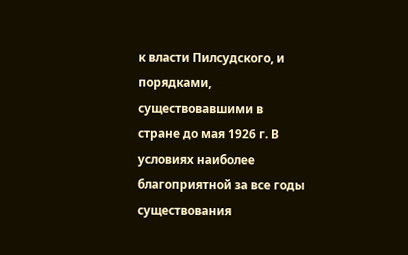к власти Пилсудского, и порядками, существовавшими в стране до мая 1926 г. В условиях наиболее благоприятной за все годы существования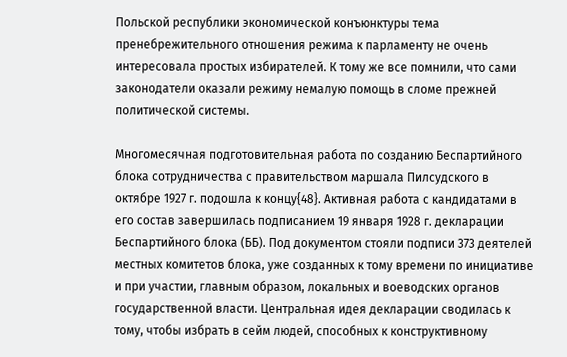Польской республики экономической конъюнктуры тема пренебрежительного отношения режима к парламенту не очень интересовала простых избирателей. К тому же все помнили, что сами законодатели оказали режиму немалую помощь в сломе прежней политической системы.

Многомесячная подготовительная работа по созданию Беспартийного блока сотрудничества с правительством маршала Пилсудского в октябре 1927 г. подошла к концу{48}. Активная работа с кандидатами в его состав завершилась подписанием 19 января 1928 г. декларации Беспартийного блока (ББ). Под документом стояли подписи 373 деятелей местных комитетов блока, уже созданных к тому времени по инициативе и при участии, главным образом, локальных и воеводских органов государственной власти. Центральная идея декларации сводилась к тому, чтобы избрать в сейм людей, способных к конструктивному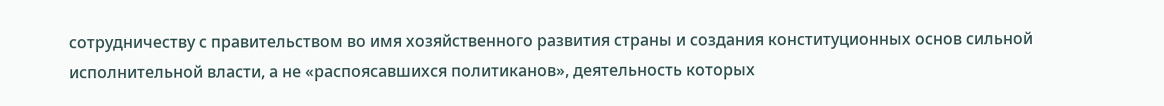сотрудничеству с правительством во имя хозяйственного развития страны и создания конституционных основ сильной исполнительной власти, а не «распоясавшихся политиканов», деятельность которых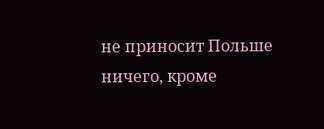не приносит Польше ничего, кроме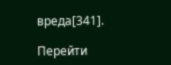вреда[341].

Перейти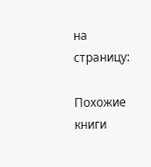на страницу:

Похожие книги